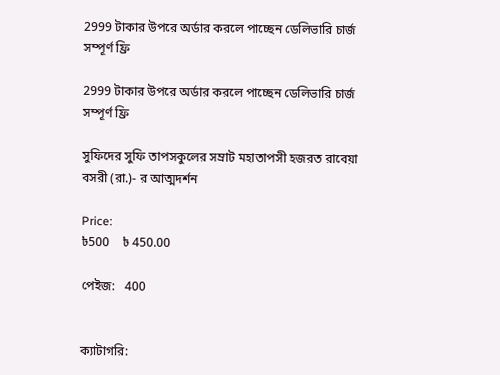2999 টাকার উপরে অর্ডার করলে পাচ্ছেন ডেলিভারি চার্জ সম্পূর্ণ ফ্রি

2999 টাকার উপরে অর্ডার করলে পাচ্ছেন ডেলিভারি চার্জ সম্পূর্ণ ফ্রি

সুফিদের সুফি তাপসকুলের সম্রাট মহাতাপসী হজরত রাবেয়া বসরী (রা.)- র আত্মদর্শন

Price:
৳500    ৳ 450.00

পেইজ:   400


ক্যাটাগরি: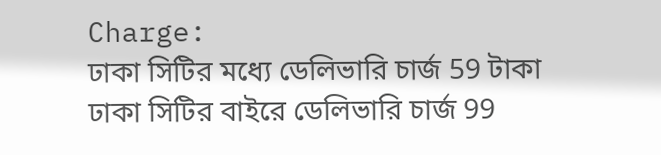Charge:
ঢাকা সিটির মধ্যে ডেলিভারি চার্জ 59 টাকা
ঢাকা সিটির বাইরে ডেলিভারি চার্জ 99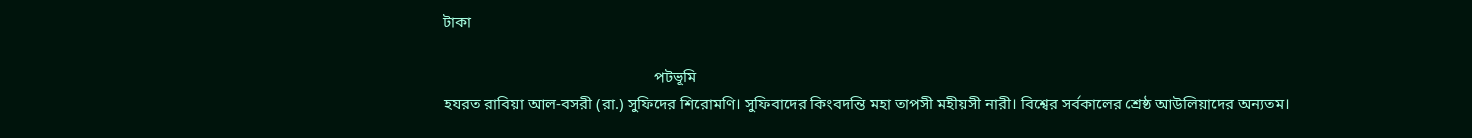টাকা

                                                      পটভূমি
হযরত রাবিয়া আল-বসরী (রা.) সুফিদের শিরোমণি। সুফিবাদের কিংবদন্তি মহা তাপসী মহীয়সী নারী। বিশ্বের সর্বকালের শ্রেষ্ঠ আউলিয়াদের অন্যতম।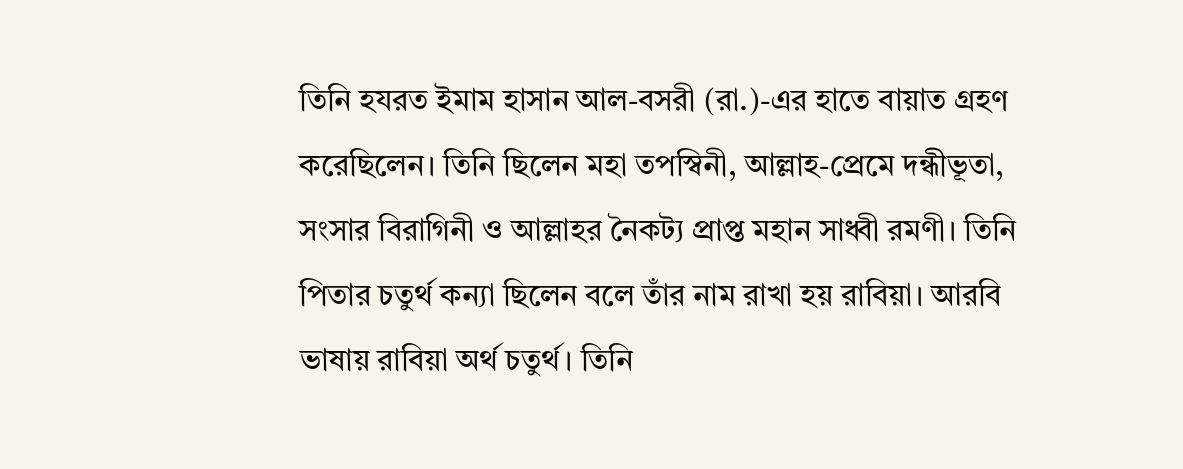তিনি হযরত ইমাম হাসান আল-বসরী (রা.)-এর হাতে বায়াত গ্রহণ করেছিলেন। তিনি ছিলেন মহা তপস্বিনী, আল্লাহ-প্রেমে দন্ধীভূতা, সংসার বিরাগিনী ও আল্লাহর নৈকট্য প্রাপ্ত মহান সাধ্বী রমণী। তিনি পিতার চতুর্থ কন্যা ছিলেন বলে তাঁর নাম রাখা হয় রাবিয়া। আরবি ভাষায় রাবিয়া অর্থ চতুর্থ। তিনি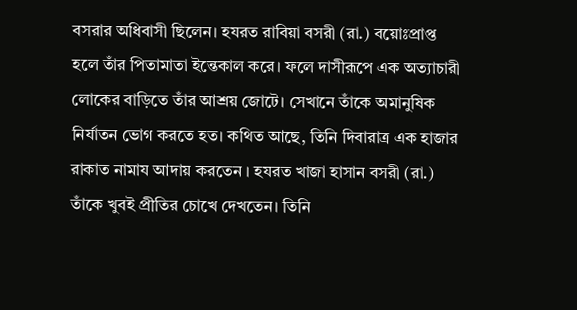বসরার অধিবাসী ছিলেন। হযরত রাবিয়া বসরী (রা.) বয়োঃপ্রাপ্ত হলে তাঁর পিতামাতা ইন্তেকাল করে। ফলে দাসীরূপে এক অত্যাচারী লোকের বাড়িতে তাঁর আশ্রয় জোটে। সেখানে তাঁকে অমানুষিক নির্যাতন ভোগ করতে হত। কথিত আছে, তিনি দিবারাত্র এক হাজার রাকাত নামায আদায় করতেন । হযরত খাজা হাসান বসরী (রা.) তাঁকে খুবই প্রীতির চোখে দেখতেন। তিনি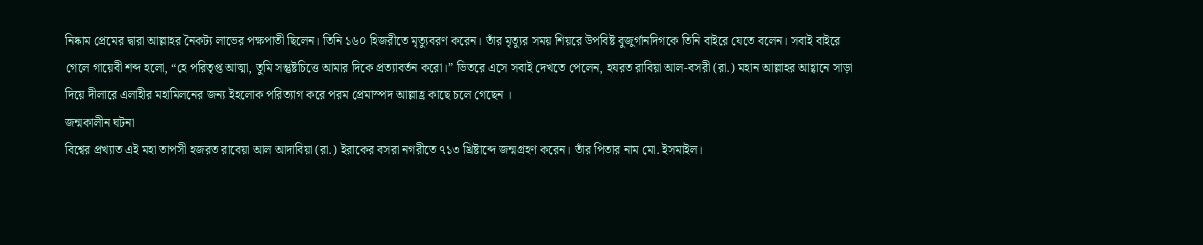নিষ্কাম প্রেমের দ্বারা আল্লাহর নৈকট্য লাভের পক্ষপাতী ছিলেন। তিনি ১৬০ হিজরীতে মৃত্যুবরণ করেন। তাঁর মৃত্যুর সময় শিয়রে উপবিষ্ট বুজুর্গানদিগকে তিনি বাইরে যেতে বলেন। সবাই বাইরে গেলে গায়েবী শব্দ হলো, “হে পরিতৃপ্ত আত্মা, তুমি সন্তুষ্টচিত্তে আমার দিকে প্রত্যাবর্তন করো।” ভিতরে এসে সবাই দেখতে পেলেন, হযরত রাবিয়া আল-বসরী (রা.) মহান আল্লাহর আহ্বানে সাড়া দিয়ে দীলারে এলাহীর মহামিলনের জন্য ইহলোক পরিত্যাগ করে পরম প্রেমাস্পদ আল্লাহ্র কাছে চলে গেছেন ।
জন্মকালীন ঘটনা
বিশ্বের প্রখ্যাত এই মহা তাপসী হজরত রাবেয়া আল আদাবিয়া (রা.) ইরাকের বসরা নগরীতে ৭১৩ খ্রিষ্টাব্দে জন্মগ্রহণ করেন। তাঁর পিতার নাম মো. ইসমাইল।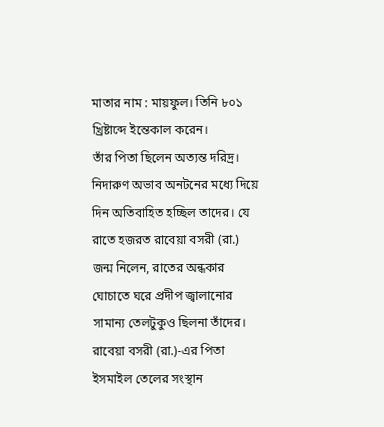মাতার নাম : মায়ফুল। তিনি ৮০১ খ্রিষ্টাব্দে ইন্তেকাল করেন।
তাঁর পিতা ছিলেন অত্যন্ত দরিদ্র। নিদারুণ অভাব অনটনের মধ্যে দিয়ে দিন অতিবাহিত হচ্ছিল তাদের। যে রাতে হজরত রাবেয়া বসরী (রা.) জন্ম নিলেন, রাতের অন্ধকার ঘোচাতে ঘরে প্রদীপ জ্বালানোর সামান্য তেলটুকুও ছিলনা তাঁদের। রাবেয়া বসরী (রা.)-এর পিতা ইসমাইল তেলের সংস্থান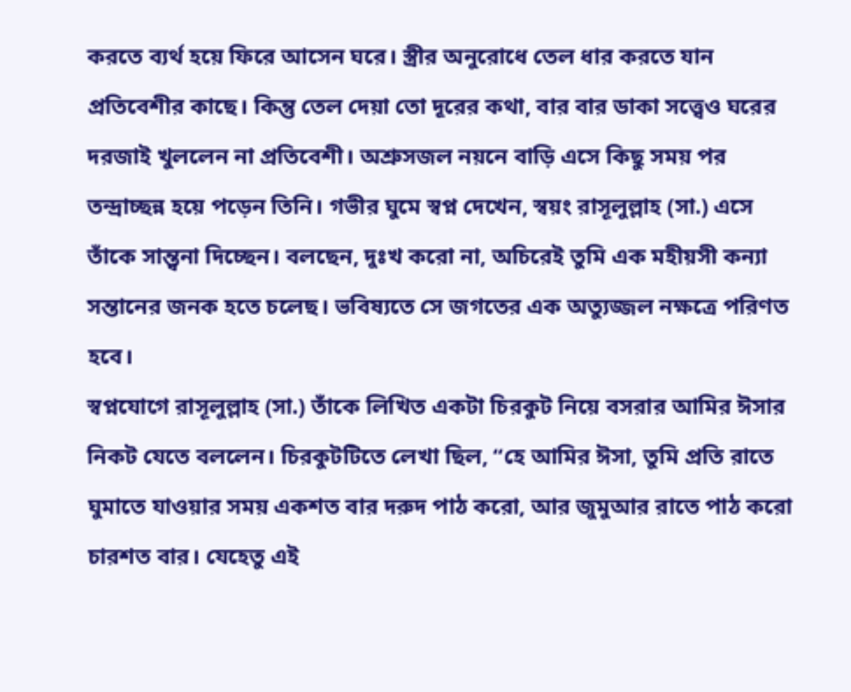করতে ব্যর্থ হয়ে ফিরে আসেন ঘরে। স্ত্রীর অনুরোধে তেল ধার করতে যান প্রতিবেশীর কাছে। কিন্তু তেল দেয়া তো দূরের কথা, বার বার ডাকা সত্ত্বেও ঘরের দরজাই খুললেন না প্রতিবেশী। অশ্রুসজল নয়নে বাড়ি এসে কিছু সময় পর তন্দ্রাচ্ছন্ন হয়ে পড়েন তিনি। গভীর ঘুমে স্বপ্ন দেখেন, স্বয়ং রাসূলুল্লাহ (সা.) এসে তাঁকে সান্ত্বনা দিচ্ছেন। বলছেন, দুঃখ করো না, অচিরেই তুমি এক মহীয়সী কন্যা সন্তানের জনক হতে চলেছ। ভবিষ্যতে সে জগতের এক অত্যুজ্জল নক্ষত্রে পরিণত হবে।
স্বপ্নযোগে রাসূলুল্লাহ (সা.) তাঁকে লিখিত একটা চিরকুট নিয়ে বসরার আমির ঈসার নিকট যেতে বললেন। চিরকুটটিতে লেখা ছিল, “হে আমির ঈসা, তুমি প্রতি রাতে ঘুমাতে যাওয়ার সময় একশত বার দরুদ পাঠ করো, আর জুমুআর রাতে পাঠ করো চারশত বার। যেহেতু এই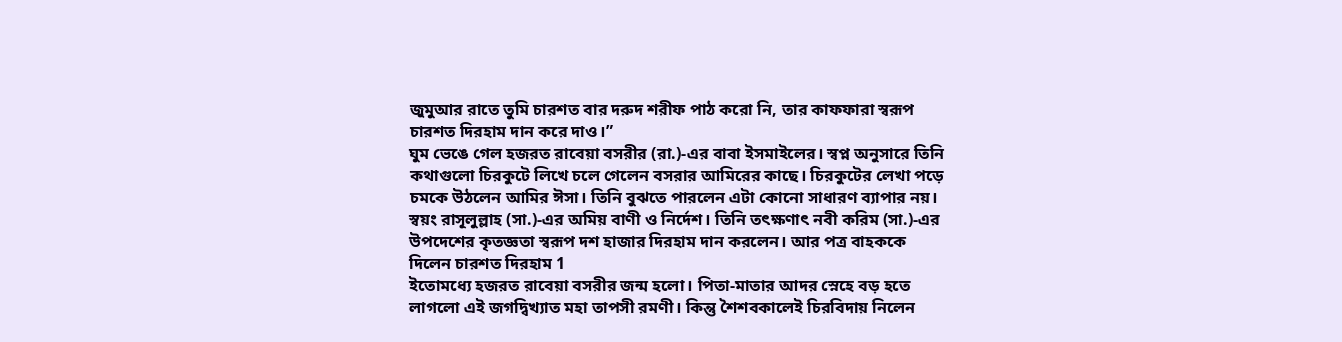জুমুআর রাতে তুমি চারশত বার দরুদ শরীফ পাঠ করো নি, তার কাফফারা স্বরূপ চারশত দিরহাম দান করে দাও।”
ঘুম ভেঙে গেল হজরত রাবেয়া বসরীর (রা.)-এর বাবা ইসমাইলের। স্বপ্ন অনুসারে তিনি কথাগুলো চিরকুটে লিখে চলে গেলেন বসরার আমিরের কাছে। চিরকুটের লেখা পড়ে চমকে উঠলেন আমির ঈসা। তিনি বুঝতে পারলেন এটা কোনো সাধারণ ব্যাপার নয়। স্বয়ং রাসূলুল্লাহ (সা.)-এর অমিয় বাণী ও নির্দেশ। তিনি তৎক্ষণাৎ নবী করিম (সা.)-এর উপদেশের কৃতজ্ঞতা স্বরূপ দশ হাজার দিরহাম দান করলেন। আর পত্র বাহককে দিলেন চারশত দিরহাম 1
ইতোমধ্যে হজরত রাবেয়া বসরীর জন্ম হলো। পিতা-মাতার আদর স্নেহে বড় হতে লাগলো এই জগদ্বিখ্যাত মহা তাপসী রমণী। কিন্তু শৈশবকালেই চিরবিদায় নিলেন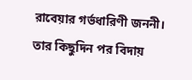রাবেয়ার গর্ভধারিণী জননী। তার কিছুদিন পর বিদায়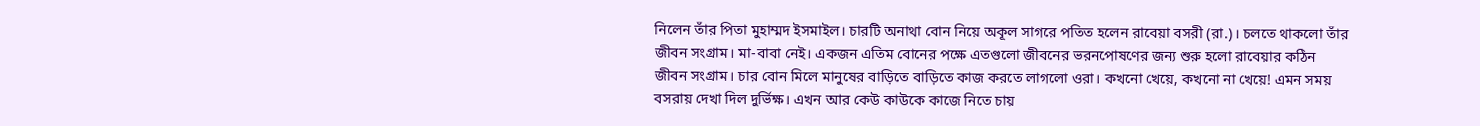নিলেন তাঁর পিতা মুহাম্মদ ইসমাইল। চারটি অনাথা বোন নিয়ে অকূল সাগরে পতিত হলেন রাবেয়া বসরী (রা.)। চলতে থাকলো তাঁর জীবন সংগ্রাম। মা-বাবা নেই। একজন এতিম বোনের পক্ষে এতগুলো জীবনের ভরনপোষণের জন্য শুরু হলো রাবেয়ার কঠিন জীবন সংগ্রাম। চার বোন মিলে মানুষের বাড়িতে বাড়িতে কাজ করতে লাগলো ওরা। কখনো খেয়ে, কখনো না খেয়ে! এমন সময় বসরায় দেখা দিল দুর্ভিক্ষ। এখন আর কেউ কাউকে কাজে নিতে চায়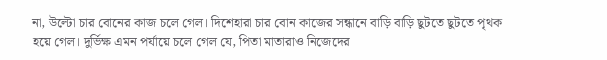না, উল্টো চার বোনের কাজ চলে গেল। দিশেহারা চার বোন কাজের সন্ধানে বাড়ি বাড়ি ছুটতে ছুটতে পৃথক হয়ে গেল। দুর্ভিক্ষ এমন পর্যায়ে চলে গেল যে, পিতা মাতারাও নিজেদের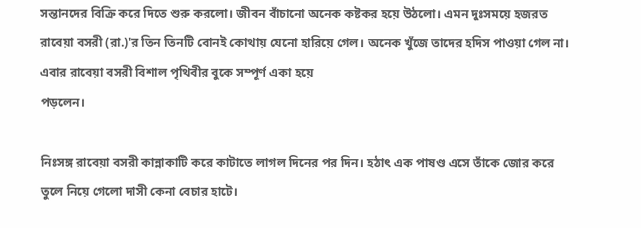সন্তানদের বিক্রি করে দিতে শুরু করলো। জীবন বাঁচানো অনেক কষ্টকর হয়ে উঠলো। এমন দুঃসময়ে হজরত রাবেয়া বসরী (রা.)'র তিন তিনটি বোনই কোথায় যেনো হারিয়ে গেল। অনেক খুঁজে তাদের হদিস পাওয়া গেল না। এবার রাবেয়া বসরী বিশাল পৃথিবীর বুকে সম্পূর্ণ একা হয়ে
পড়লেন।

নিঃসঙ্গ রাবেয়া বসরী কান্নাকাটি করে কাটাতে লাগল দিনের পর দিন। হঠাৎ এক পাষণ্ড এসে তাঁকে জোর করে তুলে নিয়ে গেলো দাসী কেনা বেচার হাটে।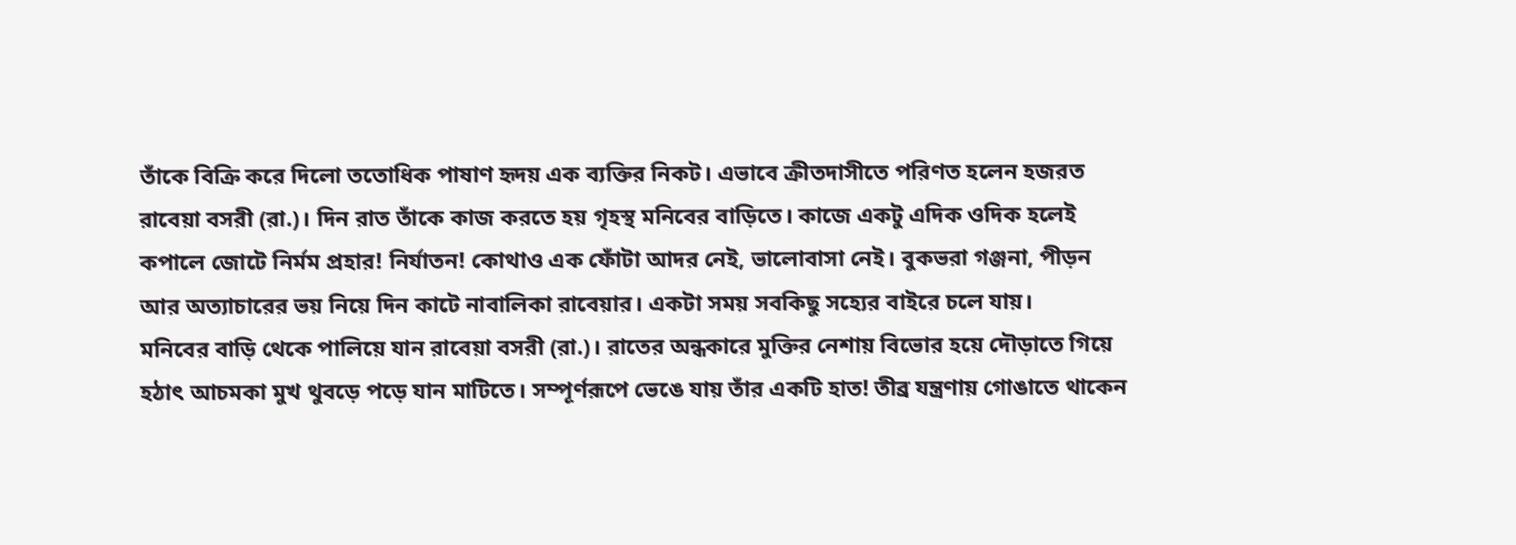তাঁকে বিক্রি করে দিলো ততোধিক পাষাণ হৃদয় এক ব্যক্তির নিকট। এভাবে ক্রীতদাসীতে পরিণত হলেন হজরত রাবেয়া বসরী (রা.)। দিন রাত তাঁকে কাজ করতে হয় গৃহস্থ মনিবের বাড়িতে। কাজে একটু এদিক ওদিক হলেই কপালে জোটে নির্মম প্রহার! নির্যাতন! কোথাও এক ফোঁটা আদর নেই, ভালোবাসা নেই। বুকভরা গঞ্জনা, পীড়ন আর অত্যাচারের ভয় নিয়ে দিন কাটে নাবালিকা রাবেয়ার। একটা সময় সবকিছু সহ্যের বাইরে চলে যায়।
মনিবের বাড়ি থেকে পালিয়ে যান রাবেয়া বসরী (রা.)। রাতের অন্ধকারে মুক্তির নেশায় বিভোর হয়ে দৌড়াতে গিয়ে হঠাৎ আচমকা মুখ থুবড়ে পড়ে যান মাটিতে। সম্পূর্ণরূপে ভেঙে যায় তাঁর একটি হাত! তীব্র যন্ত্রণায় গোঙাতে থাকেন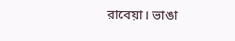রাবেয়া। ভাঙা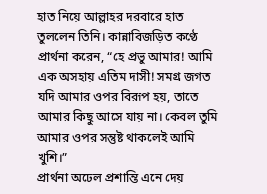হাত নিয়ে আল্লাহর দরবারে হাত তুললেন তিনি। কান্নাবিজড়িত কণ্ঠে প্রার্থনা করেন, “হে প্রভু আমার! আমি এক অসহায় এতিম দাসী! সমগ্র জগত যদি আমার ওপর বিরূপ হয়, তাতে আমার কিছু আসে যায় না। কেবল তুমি আমার ওপর সন্তুষ্ট থাকলেই আমি খুশি।”
প্রার্থনা অঢেল প্রশান্তি এনে দেয়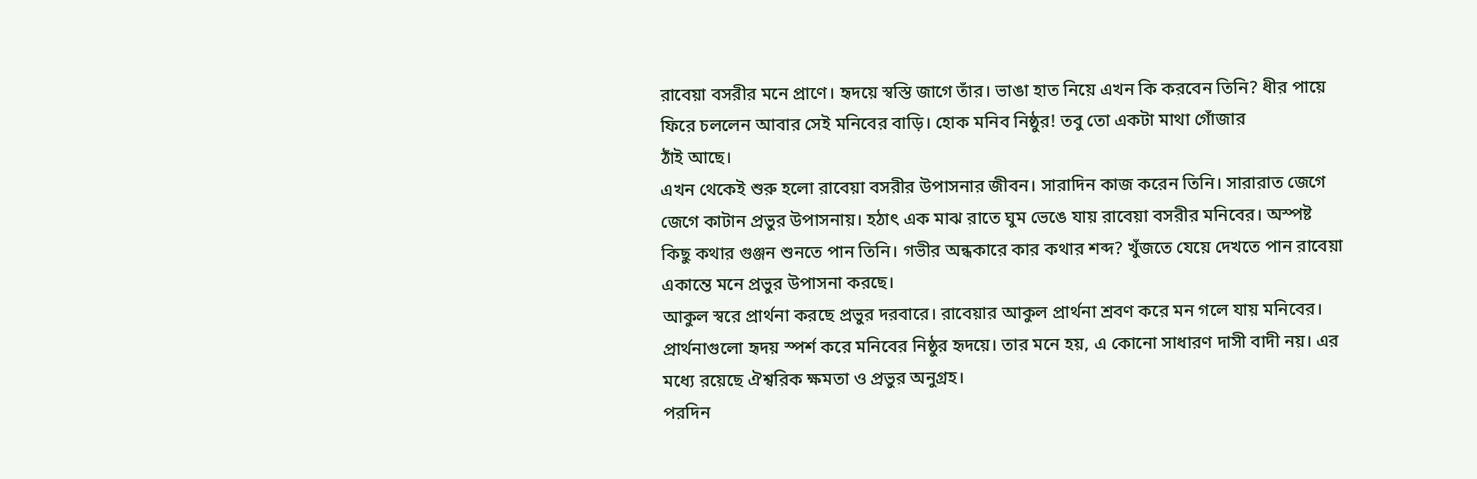রাবেয়া বসরীর মনে প্রাণে। হৃদয়ে স্বস্তি জাগে তাঁর। ভাঙা হাত নিয়ে এখন কি করবেন তিনি? ধীর পায়ে ফিরে চললেন আবার সেই মনিবের বাড়ি। হোক মনিব নিষ্ঠুর! তবু তো একটা মাথা গোঁজার
ঠাঁই আছে।
এখন থেকেই শুরু হলো রাবেয়া বসরীর উপাসনার জীবন। সারাদিন কাজ করেন তিনি। সারারাত জেগে জেগে কাটান প্রভুর উপাসনায়। হঠাৎ এক মাঝ রাতে ঘুম ভেঙে যায় রাবেয়া বসরীর মনিবের। অস্পষ্ট কিছু কথার গুঞ্জন শুনতে পান তিনি। গভীর অন্ধকারে কার কথার শব্দ? খুঁজতে যেয়ে দেখতে পান রাবেয়া একান্তে মনে প্রভুর উপাসনা করছে।
আকুল স্বরে প্রার্থনা করছে প্রভুর দরবারে। রাবেয়ার আকুল প্রার্থনা শ্রবণ করে মন গলে যায় মনিবের। প্রার্থনাগুলো হৃদয় স্পর্শ করে মনিবের নিষ্ঠুর হৃদয়ে। তার মনে হয়, এ কোনো সাধারণ দাসী বাদী নয়। এর মধ্যে রয়েছে ঐশ্বরিক ক্ষমতা ও প্রভুর অনুগ্রহ।
পরদিন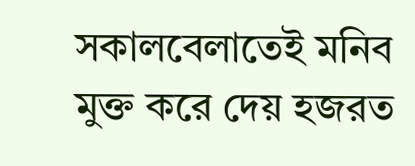সকালবেলাতেই মনিব মুক্ত করে দেয় হজরত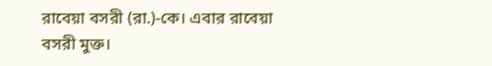রাবেয়া বসরী (রা.)-কে। এবার রাবেয়া বসরী মুক্ত।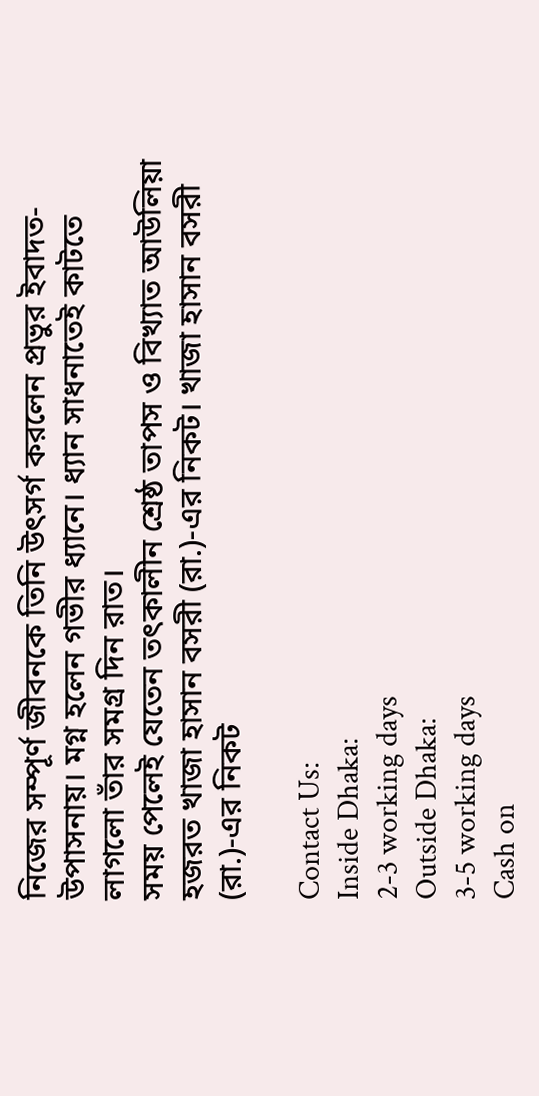নিজের সম্পূর্ণ জীবনকে তিনি উৎসর্গ করলেন প্রভুর ইবাদত-উপাসনায়। মগ্ন হলেন গভীর ধ্যানে। ধ্যান সাধনাতেই কাটতে লাগলো তাঁর সমগ্র দিন রাত।
সময় পেলেই যেতেন তৎকালীন শ্রেষ্ঠ তাপস ও বিখ্যাত আউলিয়া হজরত খাজা হাসান বসরী (রা.)-এর নিকট। খাজা হাসান বসরী (রা.)-এর নিকট

Contact Us:
Inside Dhaka:
2-3 working days
Outside Dhaka:
3-5 working days
Cash on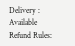Delivery :
Available
Refund Rules: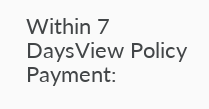Within 7 DaysView Policy
Payment: